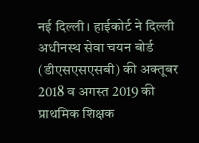नई दिल्ली। हाईकोर्ट ने दिल्ली अधीनस्थ सेवा चयन बोर्ड (डीएसएसएसबी) की अक्तूबर 2018 व अगस्त 2019 की प्राथमिक शिक्षक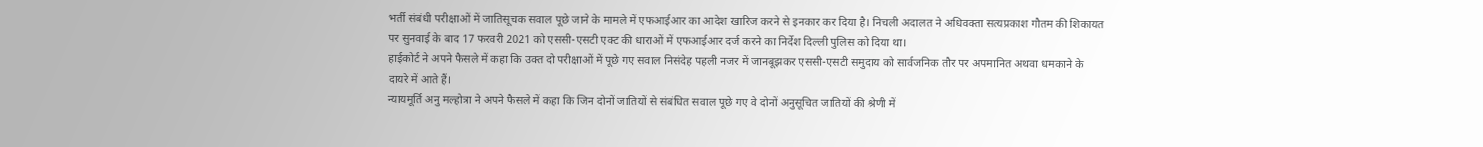भर्ती संबंधी परीक्षाओं में जातिसूचक सवाल पूछे जाने के मामले में एफआईआर का आदेश खारिज करने से इनकार कर दिया है। निचली अदालत ने अधिवक्ता सत्यप्रकाश गौतम की शिकायत पर सुनवाई के बाद 17 फरवरी 2021 को एससी-एसटी एक्ट की धाराओं में एफआईआर दर्ज करने का निर्देश दिल्ली पुलिस को दिया था।
हाईकोर्ट ने अपने फैसले में कहा कि उक्त दो परीक्षाओं में पूछे गए सवाल निसंदेह पहली नजर में जानबूझकर एससी-एसटी समुदाय को सार्वजनिक तौर पर अपमानित अथवा धमकाने के दायरे में आते हैं।
न्यायमूर्ति अनु मल्होत्रा ने अपने फैसले में कहा कि जिन दोनों जातियों से संबंधित सवाल पूछे गए वे दोनों अनुसूचित जातियों की श्रेणी में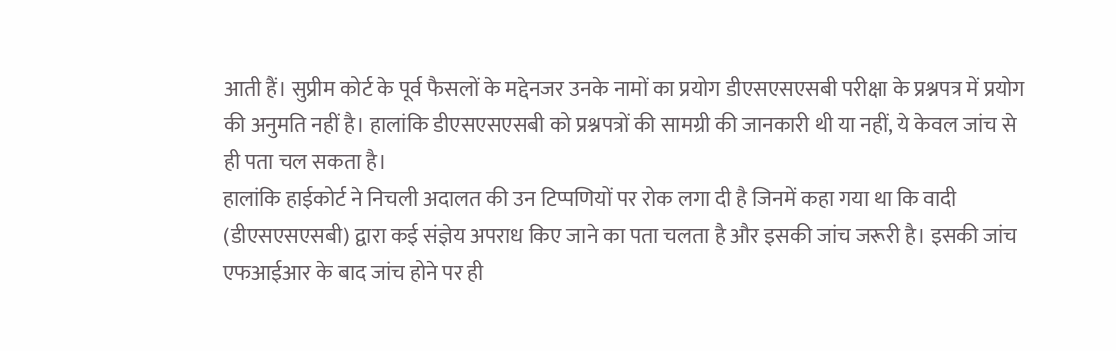आती हैं। सुप्रीम कोर्ट के पूर्व फैसलों के मद्देनजर उनके नामों का प्रयोग डीएसएसएसबी परीक्षा के प्रश्नपत्र में प्रयोग की अनुमति नहीं है। हालांकि डीएसएसएसबी को प्रश्नपत्रों की सामग्री की जानकारी थी या नहीं, ये केवल जांच से ही पता चल सकता है।
हालांकि हाईकोर्ट ने निचली अदालत की उन टिप्पणियों पर रोक लगा दी है जिनमें कहा गया था कि वादी (डीएसएसएसबी) द्वारा कई संज्ञेय अपराध किए जाने का पता चलता है और इसकी जांच जरूरी है। इसकी जांच एफआईआर के बाद जांच होने पर ही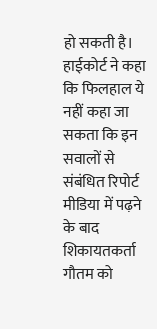हो सकती है।
हाईकोर्ट ने कहा कि फिलहाल ये नहीं कहा जा सकता कि इन सवालों से संबंधित रिपोर्ट मीडिया में पढ़ने के बाद शिकायतकर्ता गौतम को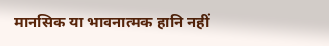मानसिक या भावनात्मक हानि नहीं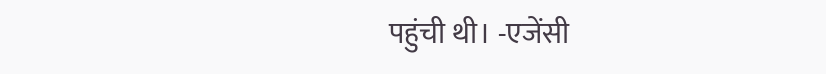पहुंची थी। -एजेंसी